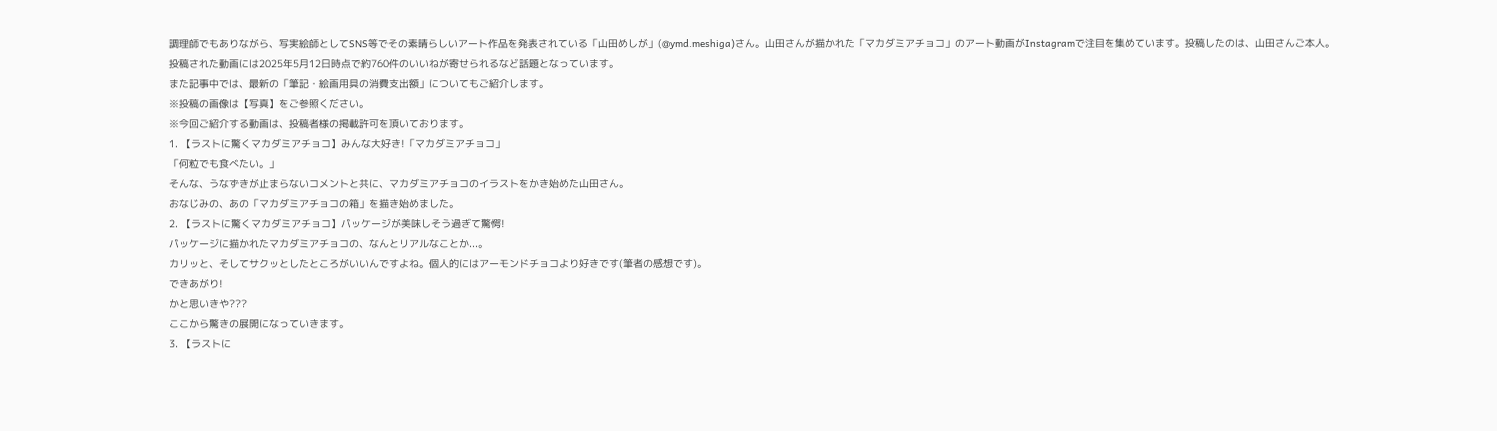調理師でもありながら、写実絵師としてSNS等でその素晴らしいアート作品を発表されている「山田めしが」(@ymd.meshiga)さん。山田さんが描かれた「マカダミアチョコ」のアート動画がInstagramで注目を集めています。投稿したのは、山田さんご本人。
投稿された動画には2025年5月12日時点で約760件のいいねが寄せられるなど話題となっています。
また記事中では、最新の「筆記・絵画用具の消費支出額」についてもご紹介します。
※投稿の画像は【写真】をご参照ください。
※今回ご紹介する動画は、投稿者様の掲載許可を頂いております。
1. 【ラストに驚くマカダミアチョコ】みんな大好き!「マカダミアチョコ」
「何粒でも食べたい。」
そんな、うなずきが止まらないコメントと共に、マカダミアチョコのイラストをかき始めた山田さん。
おなじみの、あの「マカダミアチョコの箱」を描き始めました。
2. 【ラストに驚くマカダミアチョコ】パッケージが美味しそう過ぎて驚愕!
パッケージに描かれたマカダミアチョコの、なんとリアルなことか...。
カリッと、そしてサクッとしたところがいいんですよね。個人的にはアーモンドチョコより好きです(筆者の感想です)。
できあがり!
かと思いきや???
ここから驚きの展開になっていきます。
3. 【ラストに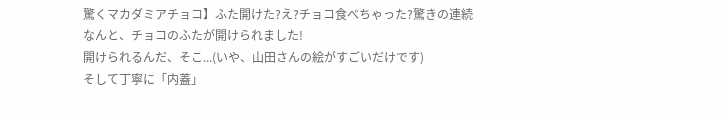驚くマカダミアチョコ】ふた開けた?え?チョコ食べちゃった?驚きの連続
なんと、チョコのふたが開けられました!
開けられるんだ、そこ...(いや、山田さんの絵がすごいだけです)
そして丁寧に「内蓋」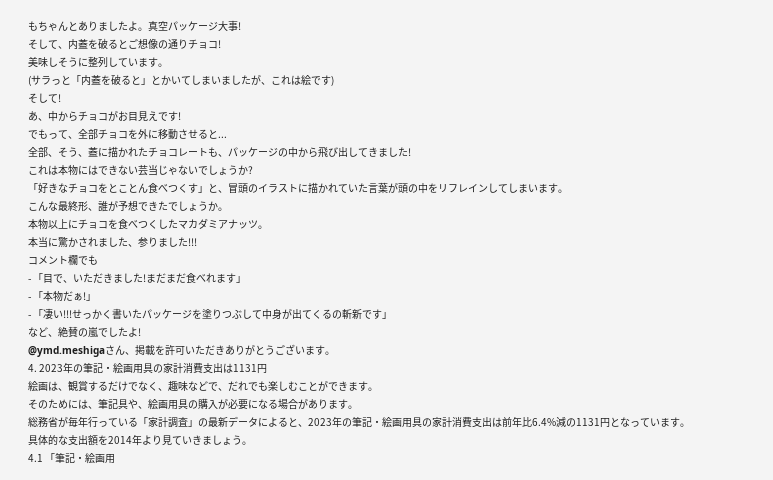もちゃんとありましたよ。真空パッケージ大事!
そして、内蓋を破るとご想像の通りチョコ!
美味しそうに整列しています。
(サラっと「内蓋を破ると」とかいてしまいましたが、これは絵です)
そして!
あ、中からチョコがお目見えです!
でもって、全部チョコを外に移動させると...
全部、そう、蓋に描かれたチョコレートも、パッケージの中から飛び出してきました!
これは本物にはできない芸当じゃないでしょうか?
「好きなチョコをとことん食べつくす」と、冒頭のイラストに描かれていた言葉が頭の中をリフレインしてしまいます。
こんな最終形、誰が予想できたでしょうか。
本物以上にチョコを食べつくしたマカダミアナッツ。
本当に驚かされました、参りました!!!
コメント欄でも
- 「目で、いただきました!まだまだ食べれます」
- 「本物だぁ!」
- 「凄い!!!せっかく書いたパッケージを塗りつぶして中身が出てくるの斬新です」
など、絶賛の嵐でしたよ!
@ymd.meshigaさん、掲載を許可いただきありがとうございます。
4. 2023年の筆記・絵画用具の家計消費支出は1131円
絵画は、観賞するだけでなく、趣味などで、だれでも楽しむことができます。
そのためには、筆記具や、絵画用具の購入が必要になる場合があります。
総務省が毎年行っている「家計調査」の最新データによると、2023年の筆記・絵画用具の家計消費支出は前年比6.4%減の1131円となっています。
具体的な支出額を2014年より見ていきましょう。
4.1 「筆記・絵画用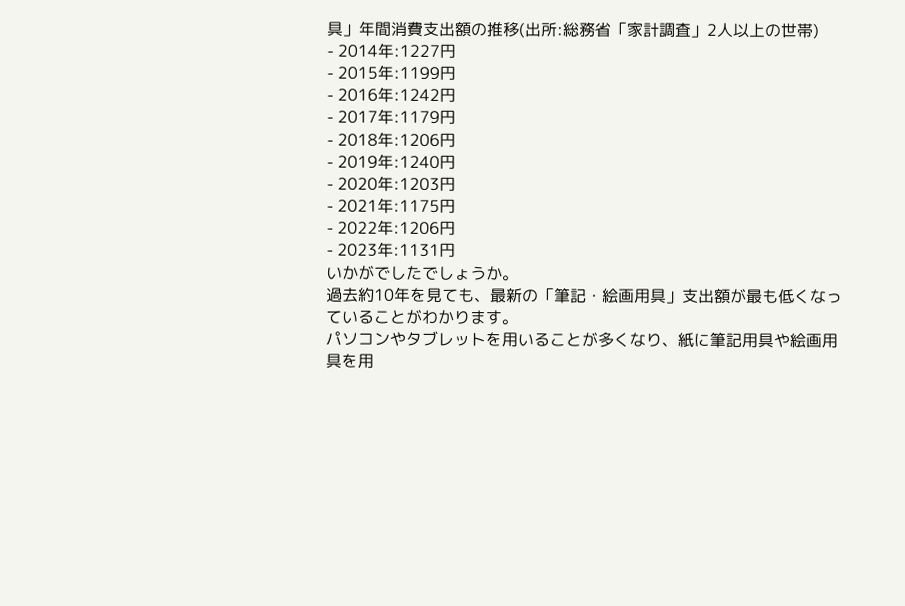具」年間消費支出額の推移(出所:総務省「家計調査」2人以上の世帯)
- 2014年:1227円
- 2015年:1199円
- 2016年:1242円
- 2017年:1179円
- 2018年:1206円
- 2019年:1240円
- 2020年:1203円
- 2021年:1175円
- 2022年:1206円
- 2023年:1131円
いかがでしたでしょうか。
過去約10年を見ても、最新の「筆記・絵画用具」支出額が最も低くなっていることがわかります。
パソコンやタブレットを用いることが多くなり、紙に筆記用具や絵画用具を用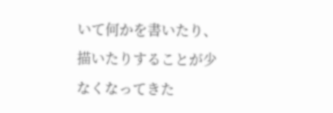いて何かを書いたり、描いたりすることが少なくなってきた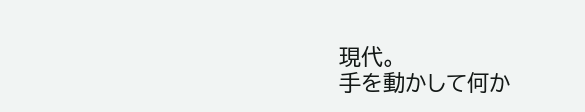現代。
手を動かして何か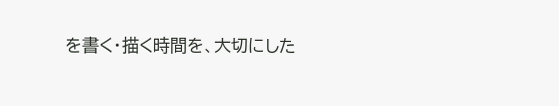を書く・描く時間を、大切にした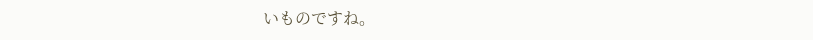いものですね。